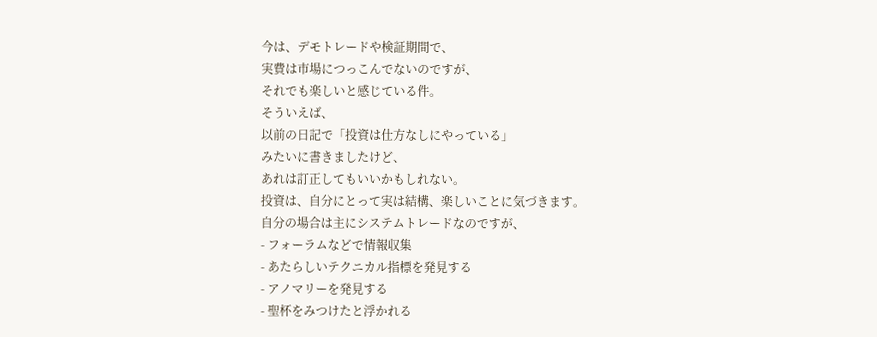今は、デモトレードや検証期間で、
実費は市場につっこんでないのですが、
それでも楽しいと感じている件。
そういえば、
以前の日記で「投資は仕方なしにやっている」
みたいに書きましたけど、
あれは訂正してもいいかもしれない。
投資は、自分にとって実は結構、楽しいことに気づきます。
自分の場合は主にシステムトレードなのですが、
- フォーラムなどで情報収集
- あたらしいテクニカル指標を発見する
- アノマリーを発見する
- 聖杯をみつけたと浮かれる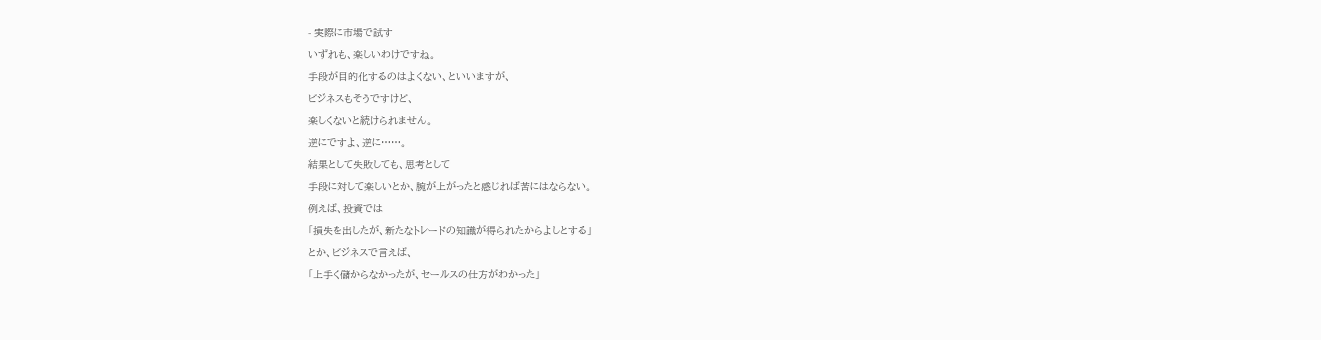- 実際に市場で試す
いずれも、楽しいわけですね。
手段が目的化するのはよくない、といいますが、
ビジネスもそうですけど、
楽しくないと続けられません。
逆にですよ、逆に……。
結果として失敗しても、思考として
手段に対して楽しいとか、腕が上がったと感じれば苦にはならない。
例えば、投資では
「損失を出したが、新たなトレードの知識が得られたからよしとする」
とか、ビジネスで言えば、
「上手く儲からなかったが、セールスの仕方がわかった」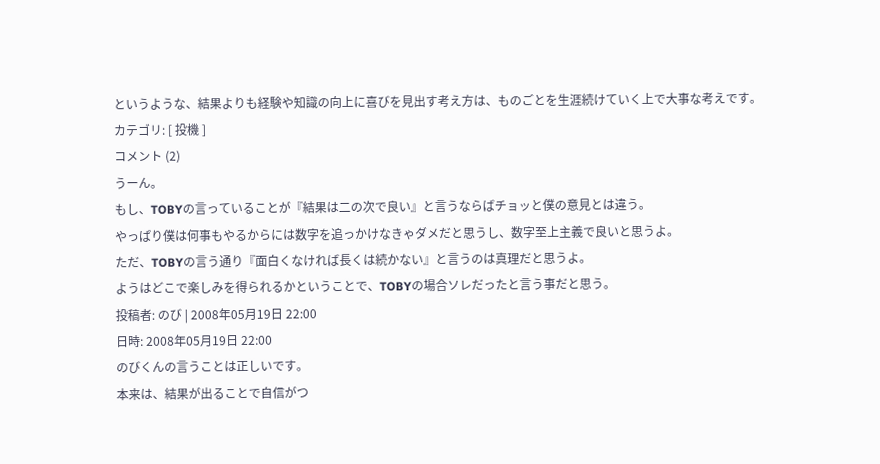というような、結果よりも経験や知識の向上に喜びを見出す考え方は、ものごとを生涯続けていく上で大事な考えです。
カテゴリ: [ 投機 ]
コメント (2)
うーん。
もし、TOBYの言っていることが『結果は二の次で良い』と言うならばチョッと僕の意見とは違う。
やっぱり僕は何事もやるからには数字を追っかけなきゃダメだと思うし、数字至上主義で良いと思うよ。
ただ、TOBYの言う通り『面白くなければ長くは続かない』と言うのは真理だと思うよ。
ようはどこで楽しみを得られるかということで、TOBYの場合ソレだったと言う事だと思う。
投稿者: のび | 2008年05月19日 22:00
日時: 2008年05月19日 22:00
のびくんの言うことは正しいです。
本来は、結果が出ることで自信がつ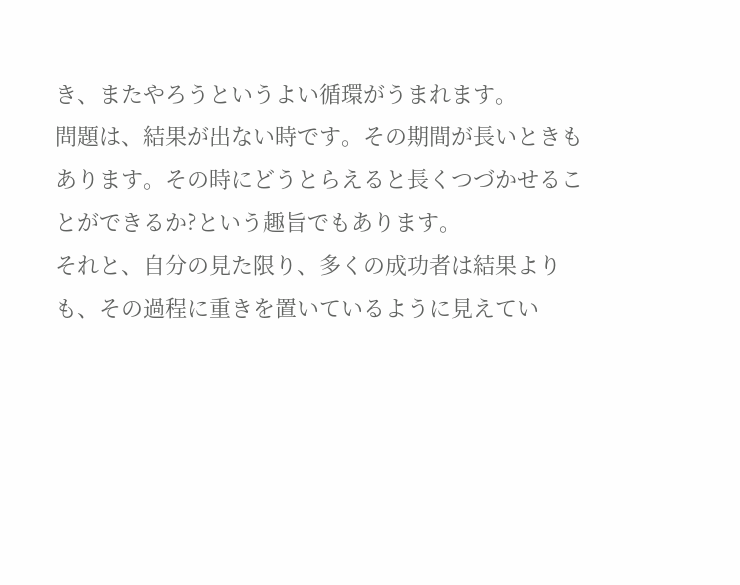き、またやろうというよい循環がうまれます。
問題は、結果が出ない時です。その期間が長いときもあります。その時にどうとらえると長くつづかせることができるか?という趣旨でもあります。
それと、自分の見た限り、多くの成功者は結果よりも、その過程に重きを置いているように見えてい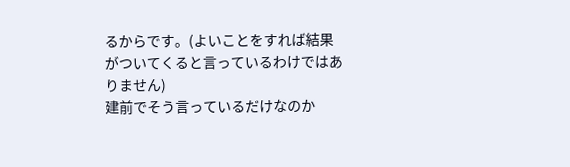るからです。(よいことをすれば結果がついてくると言っているわけではありません)
建前でそう言っているだけなのか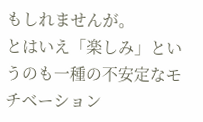もしれませんが。
とはいえ「楽しみ」というのも一種の不安定なモチベーション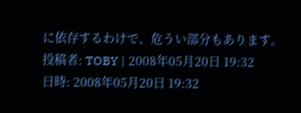に依存するわけで、危うい部分もあります。
投稿者: TOBY | 2008年05月20日 19:32
日時: 2008年05月20日 19:32